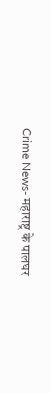Crime News- महाराष्ट्र के पालघर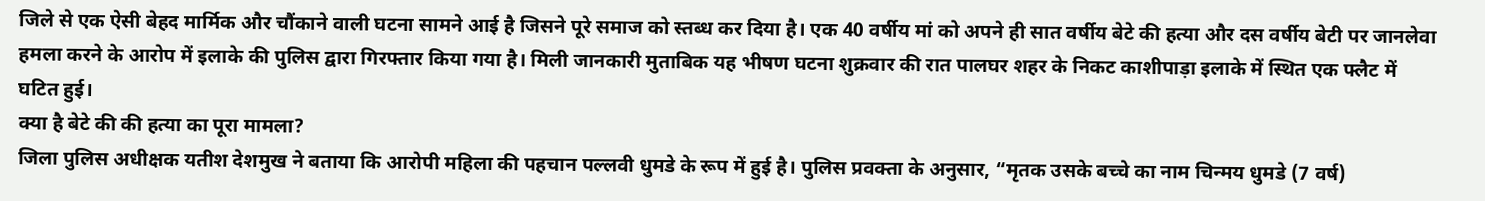जिले से एक ऐसी बेहद मार्मिक और चौंकाने वाली घटना सामने आई है जिसने पूरे समाज को स्तब्ध कर दिया है। एक 40 वर्षीय मां को अपने ही सात वर्षीय बेटे की हत्या और दस वर्षीय बेटी पर जानलेवा हमला करने के आरोप में इलाके की पुलिस द्वारा गिरफ्तार किया गया है। मिली जानकारी मुताबिक यह भीषण घटना शुक्रवार की रात पालघर शहर के निकट काशीपाड़ा इलाके में स्थित एक फ्लैट में घटित हुई।
क्या है बेटे की की हत्या का पूरा मामला?
जिला पुलिस अधीक्षक यतीश देशमुख ने बताया कि आरोपी महिला की पहचान पल्लवी धुमडे के रूप में हुई है। पुलिस प्रवक्ता के अनुसार, “मृतक उसके बच्चे का नाम चिन्मय धुमडे (7 वर्ष)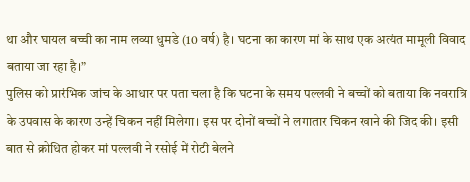था और घायल बच्ची का नाम लव्या धुमडे (10 वर्ष) है। घटना का कारण मां के साथ एक अत्यंत मामूली विवाद बताया जा रहा है।”
पुलिस को प्रारंभिक जांच के आधार पर पता चला है कि घटना के समय पल्लवी ने बच्चों को बताया कि नवरात्रि के उपवास के कारण उन्हें चिकन नहीं मिलेगा। इस पर दोनों बच्चों ने लगातार चिकन खाने की जिद की। इसी बात से क्रोधित होकर मां पल्लवी ने रसोई में रोटी बेलने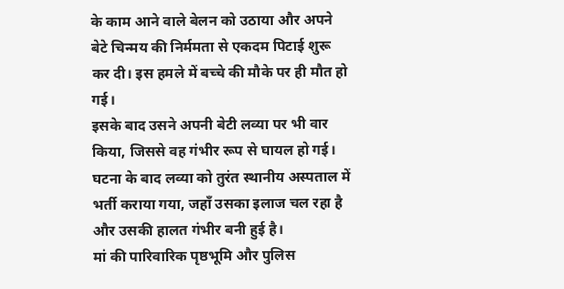के काम आने वाले बेलन को उठाया और अपने बेटे चिन्मय की निर्ममता से एकदम पिटाई शुरू कर दी। इस हमले में बच्चे की मौके पर ही मौत हो गई।
इसके बाद उसने अपनी बेटी लव्या पर भी वार किया, जिससे वह गंभीर रूप से घायल हो गई। घटना के बाद लव्या को तुरंत स्थानीय अस्पताल में भर्ती कराया गया, जहाँ उसका इलाज चल रहा है और उसकी हालत गंभीर बनी हुई है।
मां की पारिवारिक पृष्ठभूमि और पुलिस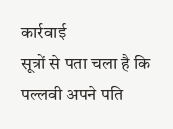कार्रवाई
सूत्रों से पता चला है कि पल्लवी अपने पति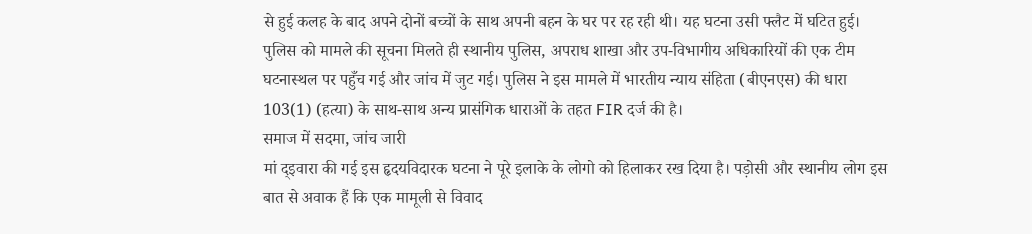से हुई कलह के बाद अपने दोनों बच्चों के साथ अपनी बहन के घर पर रह रही थी। यह घटना उसी फ्लैट में घटित हुई।
पुलिस को मामले की सूचना मिलते ही स्थानीय पुलिस, अपराध शाखा और उप-विभागीय अधिकारियों की एक टीम घटनास्थल पर पहुँच गई और जांच में जुट गई। पुलिस ने इस मामले में भारतीय न्याय संहिता (बीएनएस) की धारा 103(1) (हत्या) के साथ-साथ अन्य प्रासंगिक धाराओं के तहत FIR दर्ज की है।
समाज में सदमा, जांच जारी
मां द्इवारा की गई इस हृदयविदारक घटना ने पूरे इलाके के लोगो को हिलाकर रख दिया है। पड़ोसी और स्थानीय लोग इस बात से अवाक हैं कि एक मामूली से विवाद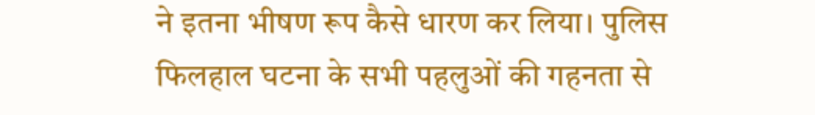ने इतना भीषण रूप कैसे धारण कर लिया। पुलिस फिलहाल घटना के सभी पहलुओं की गहनता से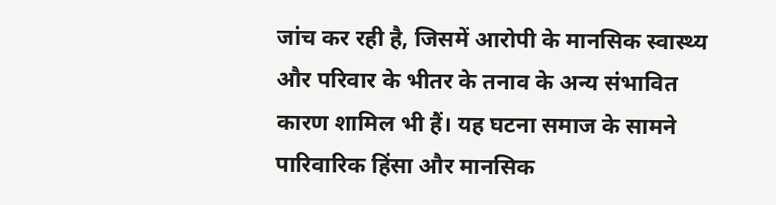जांच कर रही है, जिसमें आरोपी के मानसिक स्वास्थ्य और परिवार के भीतर के तनाव के अन्य संभावित कारण शामिल भी हैं। यह घटना समाज के सामने पारिवारिक हिंसा और मानसिक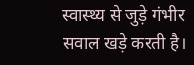स्वास्थ्य से जुड़े गंभीर सवाल खड़े करती है।